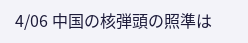4/06 中国の核弾頭の照準は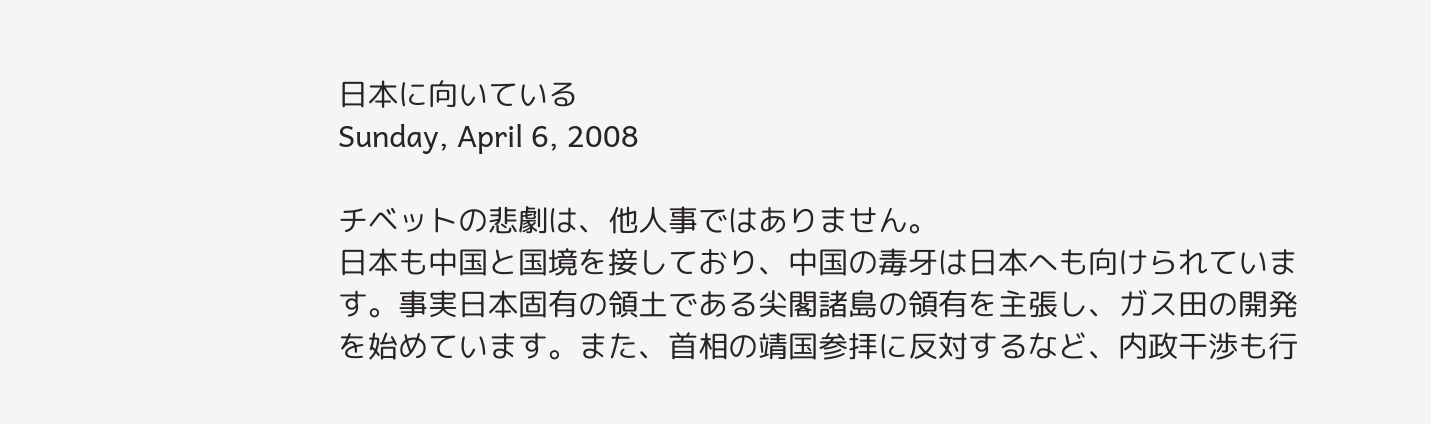日本に向いている
Sunday, April 6, 2008

チベットの悲劇は、他人事ではありません。
日本も中国と国境を接しており、中国の毒牙は日本へも向けられています。事実日本固有の領土である尖閣諸島の領有を主張し、ガス田の開発を始めています。また、首相の靖国参拝に反対するなど、内政干渉も行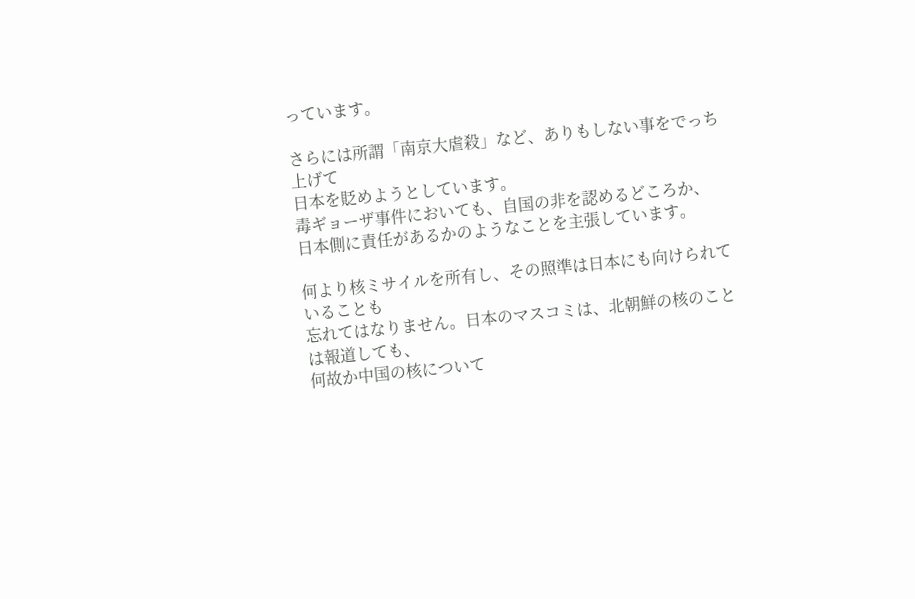っています。

さらには所謂「南京大虐殺」など、ありもしない事をでっち上げて
日本を貶めようとしています。
毒ギョーザ事件においても、自国の非を認めるどころか、
日本側に責任があるかのようなことを主張しています。

何より核ミサイルを所有し、その照準は日本にも向けられていることも
忘れてはなりません。日本のマスコミは、北朝鮮の核のことは報道しても、
何故か中国の核について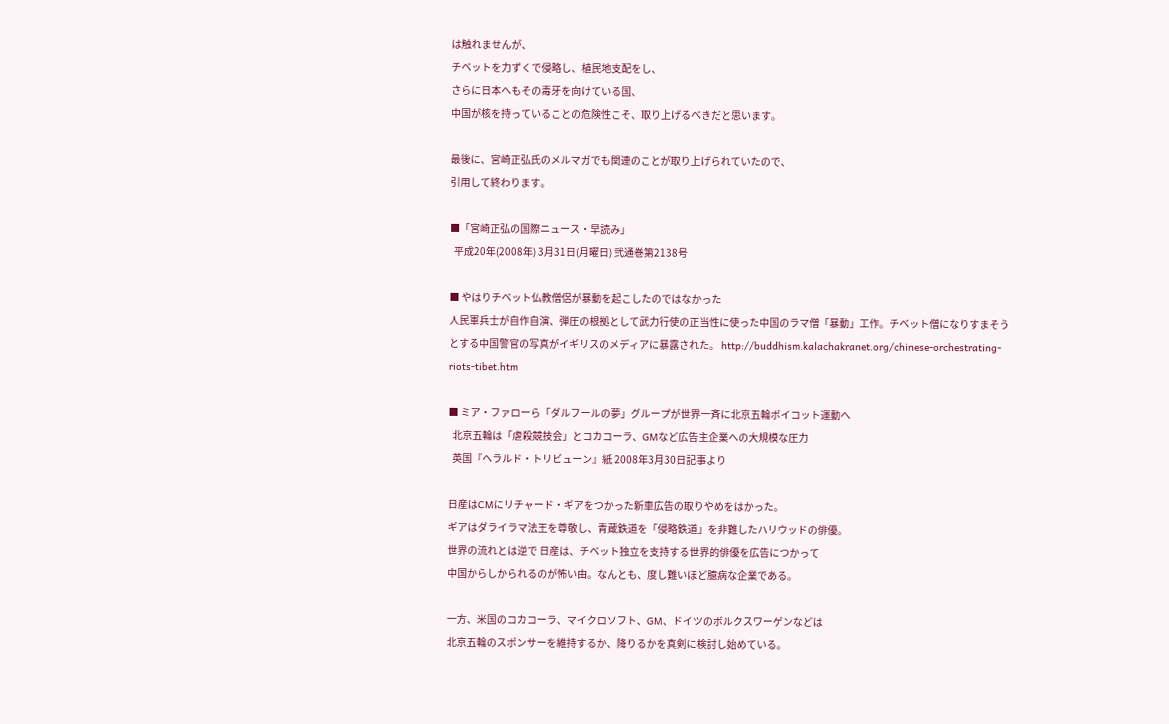は触れませんが、
チベットを力ずくで侵略し、植民地支配をし、
さらに日本へもその毒牙を向けている国、
中国が核を持っていることの危険性こそ、取り上げるべきだと思います。

最後に、宮崎正弘氏のメルマガでも関連のことが取り上げられていたので、
引用して終わります。

■「宮崎正弘の国際ニュース・早読み」
  平成20年(2008年) 3月31日(月曜日) 弐通巻第2138号

■ やはりチベット仏教僧侶が暴動を起こしたのではなかった
人民軍兵士が自作自演、弾圧の根拠として武力行使の正当性に使った中国のラマ僧「暴動」工作。チベット僧になりすまそうとする中国警官の写真がイギリスのメディアに暴露された。 http://buddhism.kalachakranet.org/chinese-orchestrating-riots-tibet.htm

■ ミア・ファローら「ダルフールの夢」グループが世界一斉に北京五輪ボイコット運動へ
  北京五輪は「虐殺競技会」とコカコーラ、GMなど広告主企業への大規模な圧力
  英国『ヘラルド・トリビューン』紙 2008年3月30日記事より

日産はCMにリチャード・ギアをつかった新車広告の取りやめをはかった。
ギアはダライラマ法王を尊敬し、青蔵鉄道を「侵略鉄道」を非難したハリウッドの俳優。
世界の流れとは逆で 日産は、チベット独立を支持する世界的俳優を広告につかって
中国からしかられるのが怖い由。なんとも、度し難いほど臆病な企業である。

一方、米国のコカコーラ、マイクロソフト、GM、ドイツのボルクスワーゲンなどは
北京五輪のスポンサーを維持するか、降りるかを真剣に検討し始めている。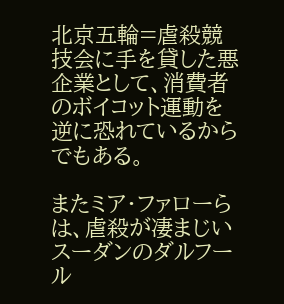北京五輪=虐殺競技会に手を貸した悪企業として、消費者のボイコット運動を逆に恐れているからでもある。

またミア・ファローらは、虐殺が凄まじいスーダンのダルフール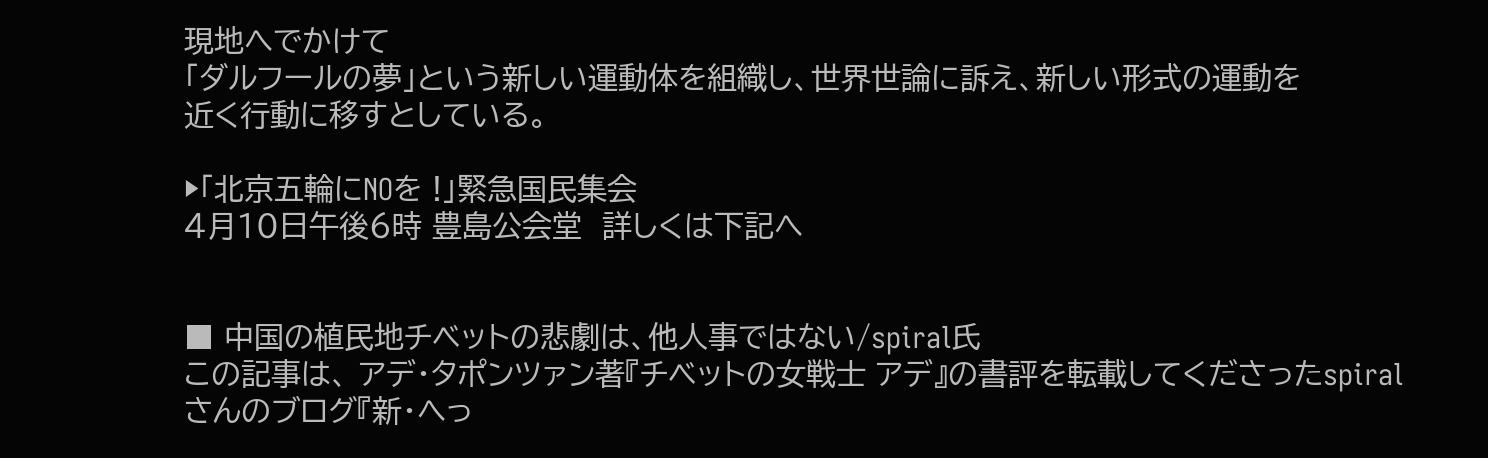現地へでかけて
「ダルフールの夢」という新しい運動体を組織し、世界世論に訴え、新しい形式の運動を
近く行動に移すとしている。

▶「北京五輪にNOを !」緊急国民集会
4月10日午後6時 豊島公会堂  詳しくは下記へ


■ 中国の植民地チベットの悲劇は、他人事ではない/spiral氏
この記事は、 アデ・タポンツァン著『チベットの女戦士 アデ』の書評を転載してくださったspiralさんのブログ『新・へっ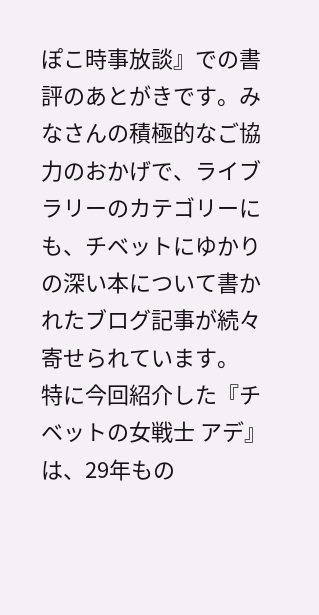ぽこ時事放談』での書評のあとがきです。みなさんの積極的なご協力のおかげで、ライブラリーのカテゴリーにも、チベットにゆかりの深い本について書かれたブログ記事が続々寄せられています。
特に今回紹介した『チベットの女戦士 アデ』は、29年もの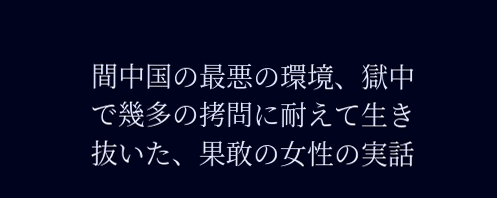間中国の最悪の環境、獄中で幾多の拷問に耐えて生き抜いた、果敢の女性の実話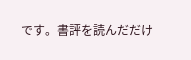です。書評を読んだだけ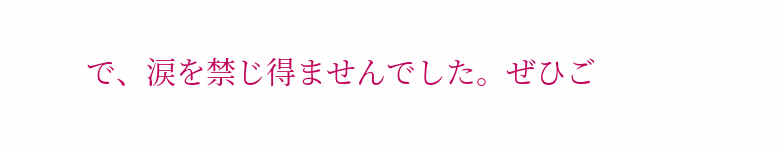で、涙を禁じ得ませんでした。ぜひご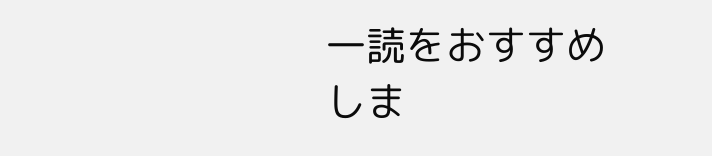一読をおすすめしま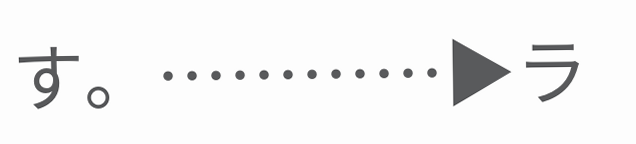す。…………▶ラ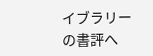イブラリーの書評へ